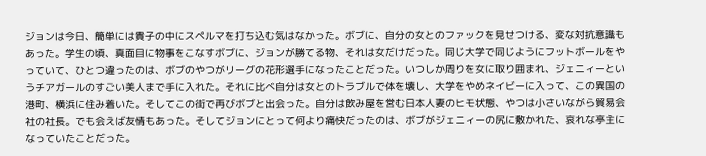ジョンは今日、簡単には貴子の中にスペルマを打ち込む気はなかった。ボブに、自分の女とのファックを見せつける、変な対抗意識もあった。学生の頃、真面目に物事をこなすボブに、ジョンが勝てる物、それは女だけだった。同じ大学で同じようにフットボールをやっていて、ひとつ違ったのは、ボブのやつがリーグの花形選手になったことだった。いつしか周りを女に取り囲まれ、ジェニィーというチアガールのすごい美人まで手に入れた。それに比べ自分は女とのトラブルで体を壊し、大学をやめネイビーに入って、この異国の港町、横浜に住み着いた。そしてこの街で再びボブと出会った。自分は飲み屋を営む日本人妻のヒモ状態、やつは小さいながら貿易会社の社長。でも会えば友情もあった。そしてジョンにとって何より痛快だったのは、ボブがジェニィーの尻に敷かれた、哀れな亭主になっていたことだった。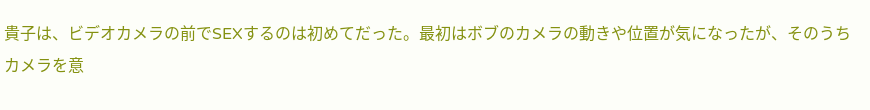貴子は、ビデオカメラの前でSEXするのは初めてだった。最初はボブのカメラの動きや位置が気になったが、そのうちカメラを意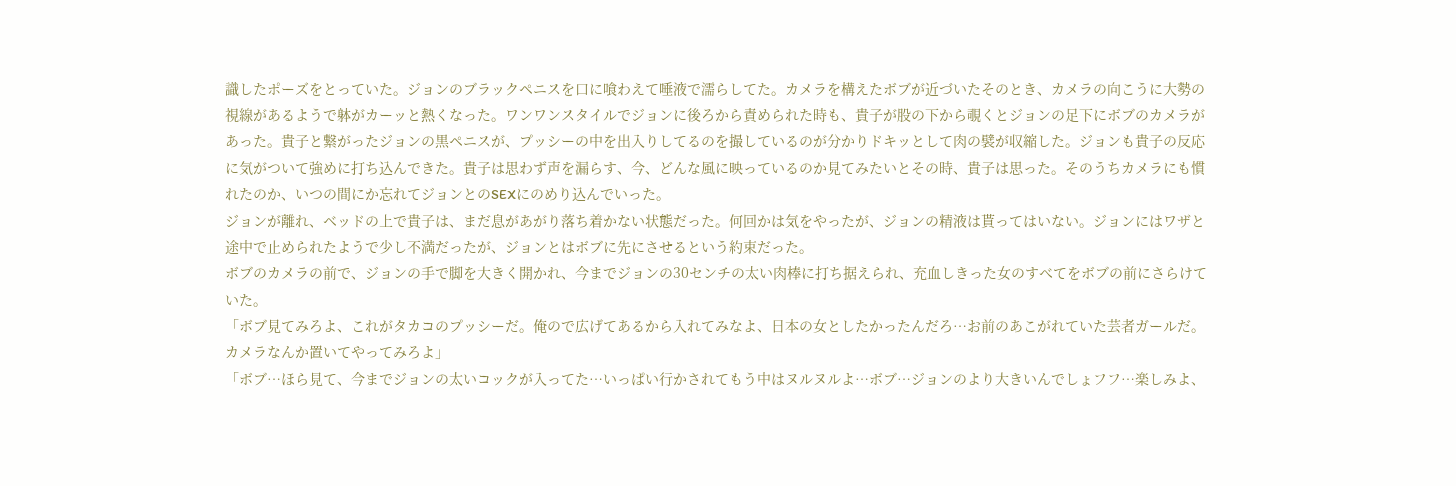識したポーズをとっていた。ジョンのブラックペニスを口に喰わえて唾液で濡らしてた。カメラを構えたボブが近づいたそのとき、カメラの向こうに大勢の視線があるようで躰がカーッと熱くなった。ワンワンスタイルでジョンに後ろから責められた時も、貴子が股の下から覗くとジョンの足下にボブのカメラがあった。貴子と繋がったジョンの黒ペニスが、プッシーの中を出入りしてるのを撮しているのが分かりドキッとして肉の襞が収縮した。ジョンも貴子の反応に気がついて強めに打ち込んできた。貴子は思わず声を漏らす、今、どんな風に映っているのか見てみたいとその時、貴子は思った。そのうちカメラにも慣れたのか、いつの間にか忘れてジョンとのSEXにのめり込んでいった。
ジョンが離れ、ベッドの上で貴子は、まだ息があがり落ち着かない状態だった。何回かは気をやったが、ジョンの精液は貰ってはいない。ジョンにはワザと途中で止められたようで少し不満だったが、ジョンとはボブに先にさせるという約束だった。
ボブのカメラの前で、ジョンの手で脚を大きく開かれ、今までジョンの30センチの太い肉棒に打ち据えられ、充血しきった女のすべてをボブの前にさらけていた。
「ボブ見てみろよ、これがタカコのプッシーだ。俺ので広げてあるから入れてみなよ、日本の女としたかったんだろ…お前のあこがれていた芸者ガールだ。カメラなんか置いてやってみろよ」
「ボブ…ほら見て、今までジョンの太いコックが入ってた…いっぱい行かされてもう中はヌルヌルよ…ボブ…ジョンのより大きいんでしょフフ…楽しみよ、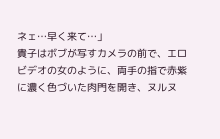ネェ…早く来て…」
貴子はボブが写すカメラの前で、エロビデオの女のように、両手の指で赤紫に濃く色づいた肉門を開き、ヌルヌ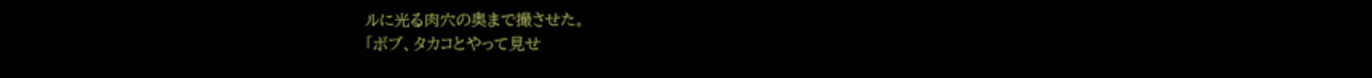ルに光る肉穴の奥まで撮させた。
「ボブ、タカコとやって見せ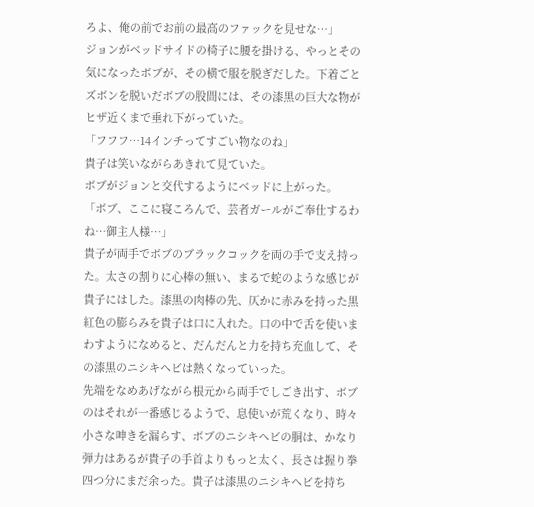ろよ、俺の前でお前の最高のファックを見せな…」
ジョンがベッドサイドの椅子に腰を掛ける、やっとその気になったボブが、その横で服を脱ぎだした。下着ごとズボンを脱いだボブの股間には、その漆黒の巨大な物がヒザ近くまで垂れ下がっていた。
「フフフ…14インチってすごい物なのね」
貴子は笑いながらあきれて見ていた。
ボブがジョンと交代するようにベッドに上がった。
「ボブ、ここに寝ころんで、芸者ガールがご奉仕するわね…御主人様…」
貴子が両手でボブのブラックコックを両の手で支え持った。太さの割りに心棒の無い、まるで蛇のような感じが貴子にはした。漆黒の肉棒の先、仄かに赤みを持った黒紅色の膨らみを貴子は口に入れた。口の中で舌を使いまわすようになめると、だんだんと力を持ち充血して、その漆黒のニシキヘビは熱くなっていった。
先端をなめあげながら根元から両手でしごき出す、ボブのはそれが一番感じるようで、息使いが荒くなり、時々小さな呻きを漏らす、ボブのニシキヘビの胴は、かなり弾力はあるが貴子の手首よりもっと太く、長さは握り拳四つ分にまだ余った。貴子は漆黒のニシキヘビを持ち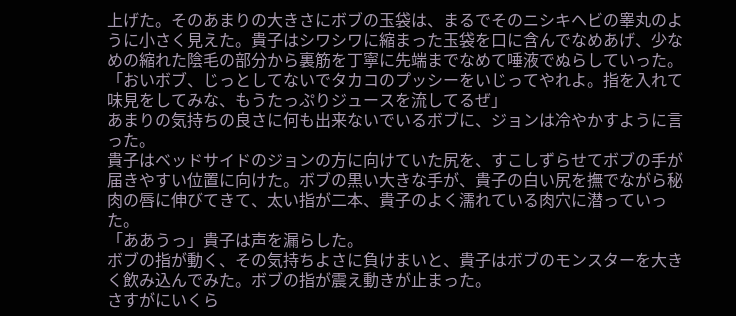上げた。そのあまりの大きさにボブの玉袋は、まるでそのニシキヘビの睾丸のように小さく見えた。貴子はシワシワに縮まった玉袋を口に含んでなめあげ、少なめの縮れた陰毛の部分から裏筋を丁寧に先端までなめて唾液でぬらしていった。
「おいボブ、じっとしてないでタカコのプッシーをいじってやれよ。指を入れて味見をしてみな、もうたっぷりジュースを流してるぜ」
あまりの気持ちの良さに何も出来ないでいるボブに、ジョンは冷やかすように言った。
貴子はベッドサイドのジョンの方に向けていた尻を、すこしずらせてボブの手が届きやすい位置に向けた。ボブの黒い大きな手が、貴子の白い尻を撫でながら秘肉の唇に伸びてきて、太い指が二本、貴子のよく濡れている肉穴に潜っていった。
「ああうっ」貴子は声を漏らした。
ボブの指が動く、その気持ちよさに負けまいと、貴子はボブのモンスターを大きく飲み込んでみた。ボブの指が震え動きが止まった。
さすがにいくら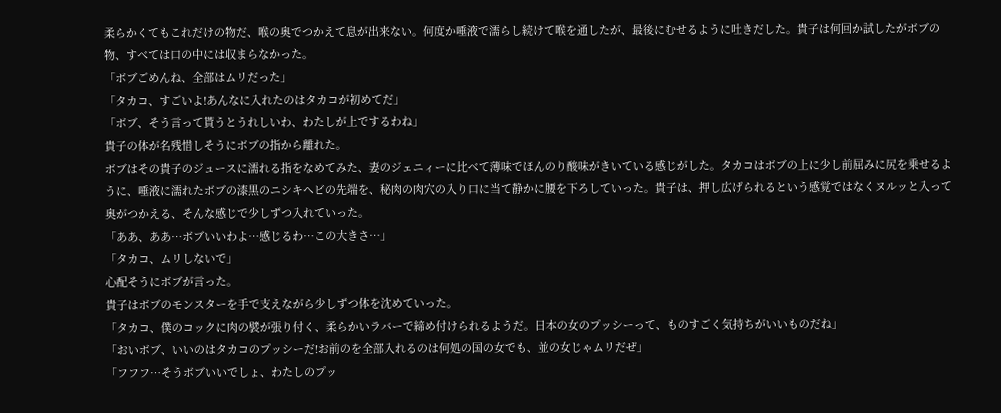柔らかくてもこれだけの物だ、喉の奥でつかえて息が出来ない。何度か唾液で濡らし続けて喉を通したが、最後にむせるように吐きだした。貴子は何回か試したがボブの物、すべては口の中には収まらなかった。
「ボブごめんね、全部はムリだった」
「タカコ、すごいよ!あんなに入れたのはタカコが初めてだ」
「ボブ、そう言って貰うとうれしいわ、わたしが上でするわね」
貴子の体が名残惜しそうにボブの指から離れた。
ボブはその貴子のジュースに濡れる指をなめてみた、妻のジェニィーに比べて薄味でほんのり酸味がきいている感じがした。タカコはボブの上に少し前屈みに尻を乗せるように、唾液に濡れたボブの漆黒のニシキヘビの先端を、秘肉の肉穴の入り口に当て静かに腰を下ろしていった。貴子は、押し広げられるという感覚ではなくヌルッと入って奥がつかえる、そんな感じで少しずつ入れていった。
「ああ、ああ…ボブいいわよ…感じるわ…この大きさ…」
「タカコ、ムリしないで」
心配そうにボブが言った。
貴子はボブのモンスターを手で支えながら少しずつ体を沈めていった。
「タカコ、僕のコックに肉の襞が張り付く、柔らかいラバーで締め付けられるようだ。日本の女のプッシーって、ものすごく気持ちがいいものだね」
「おいボブ、いいのはタカコのプッシーだ!お前のを全部入れるのは何処の国の女でも、並の女じゃムリだぜ」
「フフフ…そうボブいいでしょ、わたしのプッ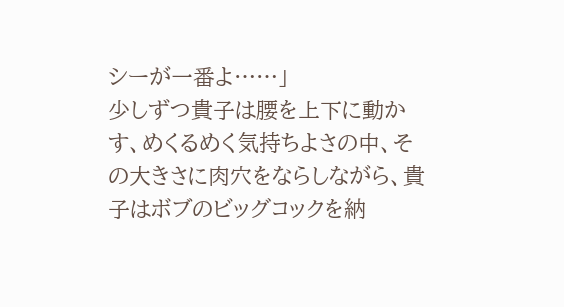シーが一番よ……」
少しずつ貴子は腰を上下に動かす、めくるめく気持ちよさの中、その大きさに肉穴をならしながら、貴子はボブのビッグコックを納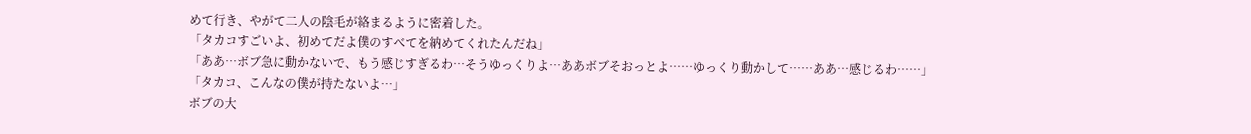めて行き、やがて二人の陰毛が絡まるように密着した。
「タカコすごいよ、初めてだよ僕のすべてを納めてくれたんだね」
「ああ…ボブ急に動かないで、もう感じすぎるわ…そうゆっくりよ…ああボブそおっとよ……ゆっくり動かして……ああ…感じるわ……」
「タカコ、こんなの僕が持たないよ…」
ボブの大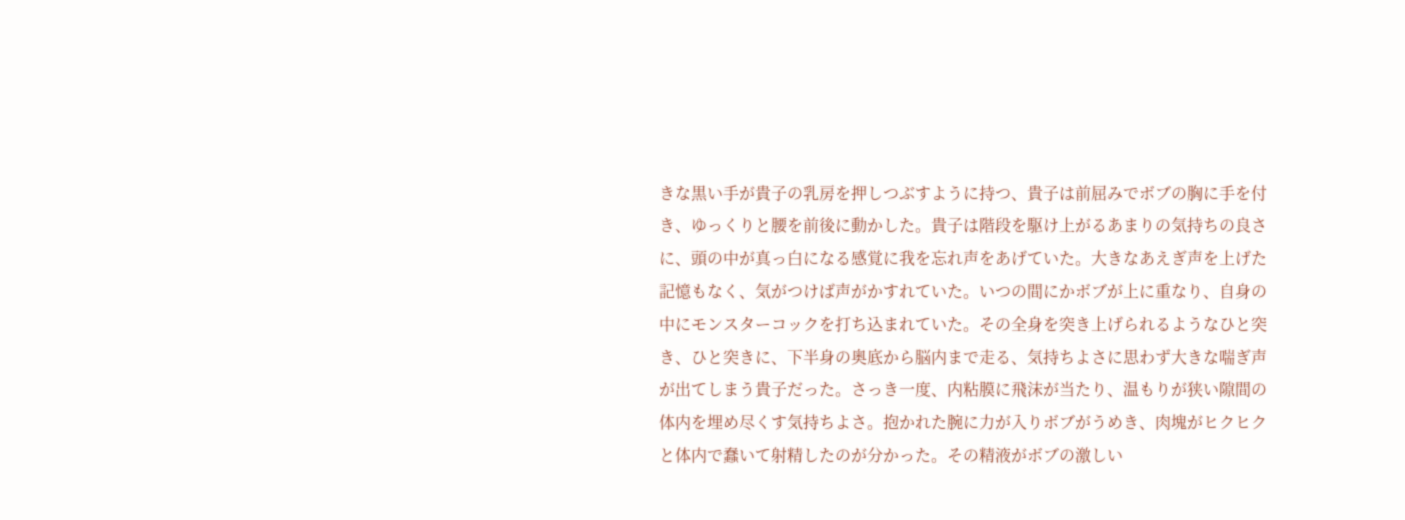きな黒い手が貴子の乳房を押しつぶすように持つ、貴子は前屈みでボブの胸に手を付き、ゆっくりと腰を前後に動かした。貴子は階段を駆け上がるあまりの気持ちの良さに、頭の中が真っ白になる感覚に我を忘れ声をあげていた。大きなあえぎ声を上げた記憶もなく、気がつけば声がかすれていた。いつの間にかボブが上に重なり、自身の中にモンスターコックを打ち込まれていた。その全身を突き上げられるようなひと突き、ひと突きに、下半身の奥底から脳内まで走る、気持ちよさに思わず大きな喘ぎ声が出てしまう貴子だった。さっき一度、内粘膜に飛沫が当たり、温もりが狭い隙間の体内を埋め尽くす気持ちよさ。抱かれた腕に力が入りボブがうめき、肉塊がヒクヒクと体内で蠢いて射精したのが分かった。その精液がボブの激しい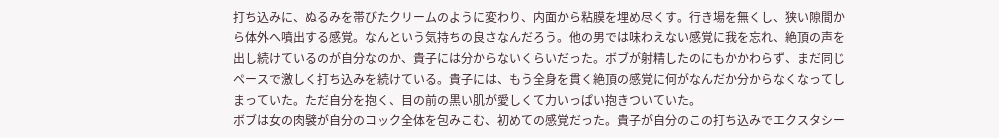打ち込みに、ぬるみを帯びたクリームのように変わり、内面から粘膜を埋め尽くす。行き場を無くし、狭い隙間から体外へ噴出する感覚。なんという気持ちの良さなんだろう。他の男では味わえない感覚に我を忘れ、絶頂の声を出し続けているのが自分なのか、貴子には分からないくらいだった。ボブが射精したのにもかかわらず、まだ同じペースで激しく打ち込みを続けている。貴子には、もう全身を貫く絶頂の感覚に何がなんだか分からなくなってしまっていた。ただ自分を抱く、目の前の黒い肌が愛しくて力いっぱい抱きついていた。
ボブは女の肉襞が自分のコック全体を包みこむ、初めての感覚だった。貴子が自分のこの打ち込みでエクスタシー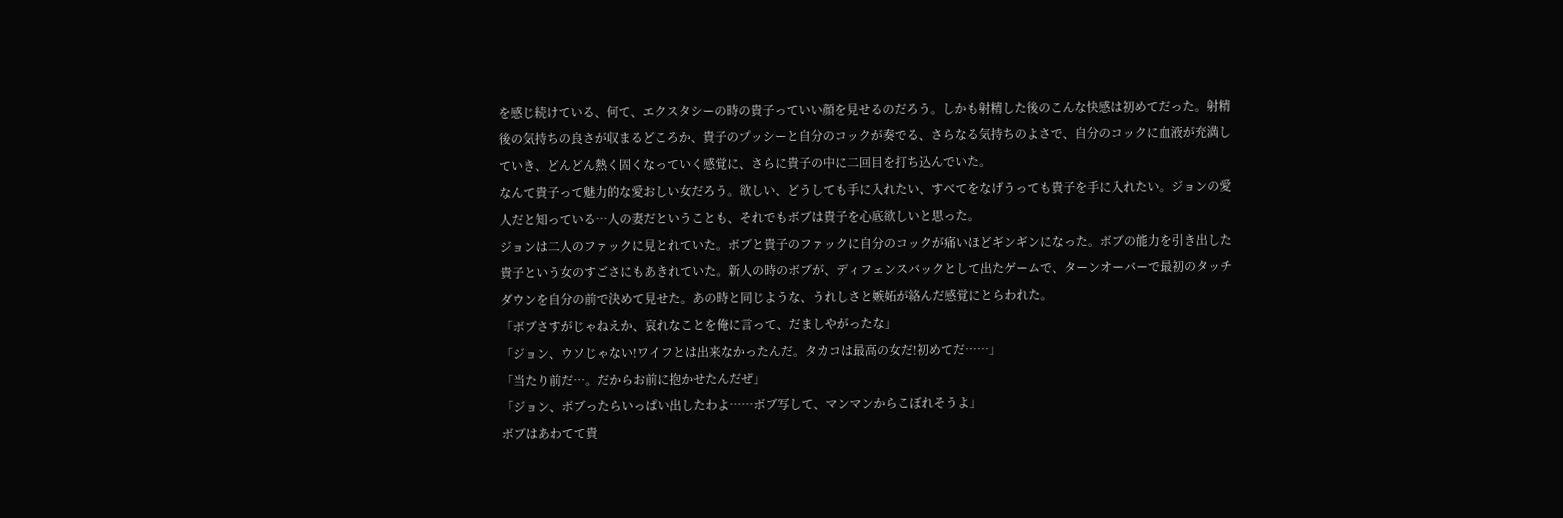を感じ続けている、何て、エクスタシーの時の貴子っていい顔を見せるのだろう。しかも射精した後のこんな快感は初めてだった。射精後の気持ちの良さが収まるどころか、貴子のプッシーと自分のコックが奏でる、さらなる気持ちのよさで、自分のコックに血液が充満していき、どんどん熱く固くなっていく感覚に、さらに貴子の中に二回目を打ち込んでいた。
なんて貴子って魅力的な愛おしい女だろう。欲しい、どうしても手に入れたい、すべてをなげうっても貴子を手に入れたい。ジョンの愛人だと知っている…人の妻だということも、それでもボブは貴子を心底欲しいと思った。
ジョンは二人のファックに見とれていた。ボブと貴子のファックに自分のコックが痛いほどギンギンになった。ボブの能力を引き出した貴子という女のすごさにもあきれていた。新人の時のボブが、ディフェンスバックとして出たゲームで、ターンオーバーで最初のタッチダウンを自分の前で決めて見せた。あの時と同じような、うれしさと嫉妬が絡んだ感覚にとらわれた。
「ボブさすがじゃねえか、哀れなことを俺に言って、だましやがったな」
「ジョン、ウソじゃない!ワイフとは出来なかったんだ。タカコは最高の女だ!初めてだ……」
「当たり前だ…。だからお前に抱かせたんだぜ」
「ジョン、ボブったらいっぱい出したわよ……ボブ写して、マンマンからこぼれそうよ」
ボブはあわてて貴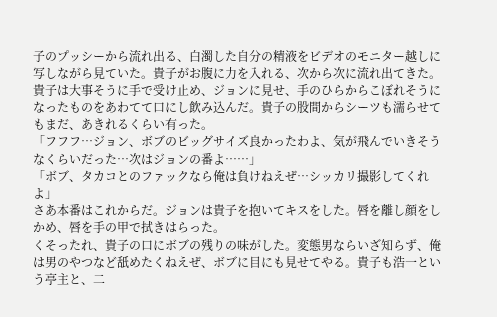子のプッシーから流れ出る、白濁した自分の精液をビデオのモニター越しに写しながら見ていた。貴子がお腹に力を入れる、次から次に流れ出てきた。貴子は大事そうに手で受け止め、ジョンに見せ、手のひらからこぼれそうになったものをあわてて口にし飲み込んだ。貴子の股間からシーツも濡らせてもまだ、あきれるくらい有った。
「フフフ…ジョン、ボブのビッグサイズ良かったわよ、気が飛んでいきそうなくらいだった…次はジョンの番よ……」
「ボブ、タカコとのファックなら俺は負けねえぜ…シッカリ撮影してくれよ」
さあ本番はこれからだ。ジョンは貴子を抱いてキスをした。唇を離し顔をしかめ、唇を手の甲で拭きはらった。
くそったれ、貴子の口にボブの残りの味がした。変態男ならいざ知らず、俺は男のやつなど舐めたくねえぜ、ボブに目にも見せてやる。貴子も浩一という亭主と、二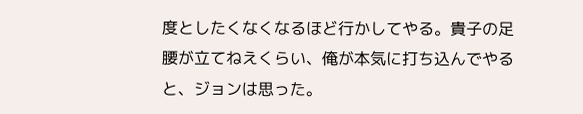度としたくなくなるほど行かしてやる。貴子の足腰が立てねえくらい、俺が本気に打ち込んでやると、ジョンは思った。